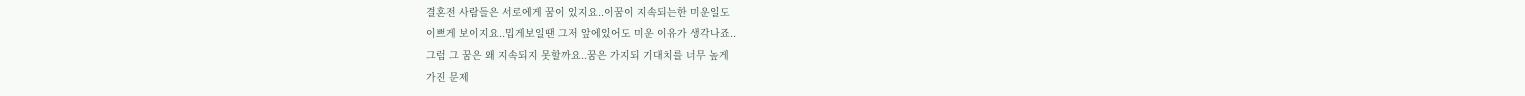결혼전 사람들은 서로에게 꿈이 있지요..이꿈이 지속되는한 미운일도
이쁘게 보이지요..밉게보일땐 그저 앞에있어도 미운 이유가 생각나죠..
그럼 그 꿈은 왜 지속되지 못할까요..꿈은 가지되 기대치를 너무 높게
가진 문제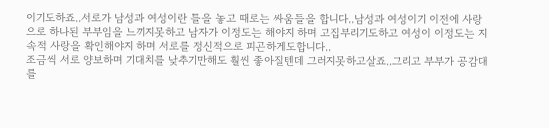이기도하죠..서로가 남성과 여성이란 틀을 놓고 때로는 싸움들을 합니다..남성과 여성이기 이전에 사랑으로 하나된 부부임을 느끼지못하고 남자가 이정도는 해야지 하며 고집부리기도하고 여성이 이정도는 지속적 사랑을 확인해야지 하며 서로를 정신적으로 피곤하게도합니다..
조금씩 서로 양보하며 기대치를 낮추기만해도 훨씬 좋아질텐데 그러지못하고살죠..그리고 부부가 공감대를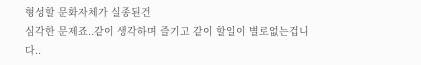형성할 문화자체가 실종된건
심각한 문제죠..같이 생각하며 즐기고 같이 할일이 별로없는겁니다..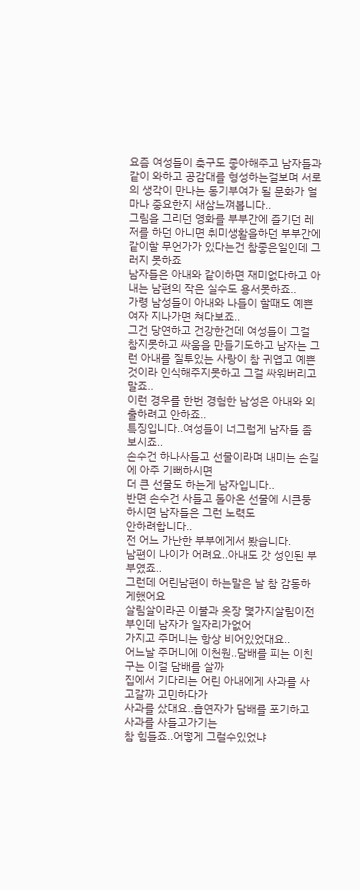요즘 여성들이 축구도 좋아해주고 남자들과 같이 와하고 공감대를 형성하는걸보며 서로의 생각이 만나는 동기부여가 될 문화가 얼마나 중요한지 새삼느껴봅니다..
그림을 그리던 영화를 부부간에 즐기던 레저를 하던 아니면 취미생활을하던 부부간에 같이할 무언가가 있다는건 참좋은일인데 그러지 못하죠
남자들은 아내와 같이하면 재미없다하고 아내는 남편의 작은 실수도 용서못하죠..
가령 남성들이 아내와 나들이 할때도 예쁜 여자 지나가면 쳐다보죠..
그건 당연하고 건강한건데 여성들이 그걸 참지못하고 싸움을 만들기도하고 남자는 그런 아내를 질투있는 사랑이 참 귀엽고 예쁜것이라 인식해주지못하고 그걸 싸워버리고말죠..
이런 경우를 한번 경험한 남성은 아내와 외출하려고 안하죠..
특징입니다..여성들이 너그럽게 남자들 좀보시죠..
손수건 하나사들고 선물이라며 내미는 손길에 아주 기뻐하시면
더 큰 선물도 하는게 남자입니다..
반면 손수건 사들고 돌아온 선물에 시큰둥하시면 남자들은 그런 노력도
안하려합니다..
전 어느 가난한 부부에게서 봤습니다.
남편이 나이가 어려요..아내도 갓 성인된 부부였죠..
그런데 어린남편이 하는말은 날 참 감동하게했어요
살림살이라곤 이불과 옷장 몇가지살림이전부인데 남자가 일자리가없어
가지고 주머니는 항상 비어있었대요..
어느날 주머니에 이천원..담배를 피는 이친구는 이걸 담배를 살까
집에서 기다리는 어린 아내에게 사과를 사고갈까 고민하다가
사과를 샀대요..흡연자가 담배를 포기하고 사과를 사들고가기는
참 힘들죠..어떻게 그럴수있었냐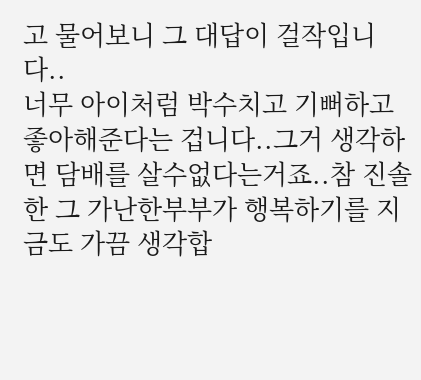고 물어보니 그 대답이 걸작입니다..
너무 아이처럼 박수치고 기뻐하고 좋아해준다는 겁니다..그거 생각하면 담배를 살수없다는거죠..참 진솔한 그 가난한부부가 행복하기를 지금도 가끔 생각합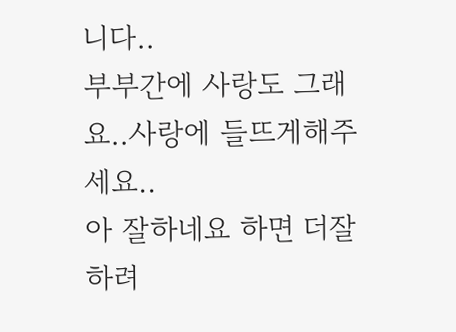니다..
부부간에 사랑도 그래요..사랑에 들뜨게해주세요..
아 잘하네요 하면 더잘하려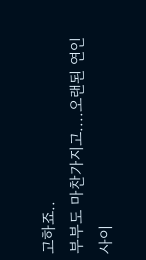고하죠..
부부도 마찬가지고....오랜된 연인 사이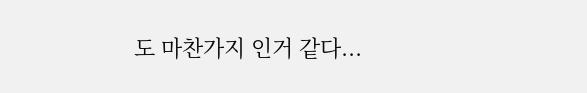도 마찬가지 인거 같다...